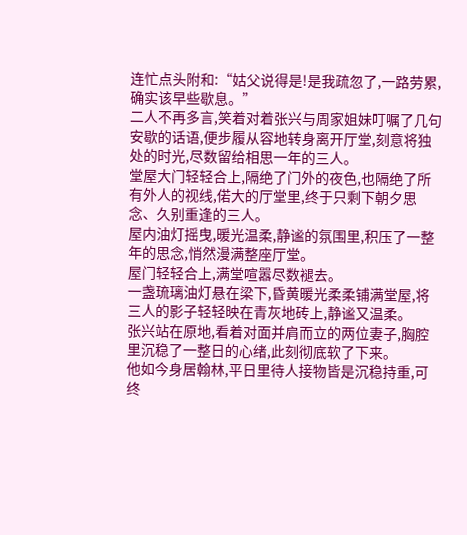连忙点头附和:“姑父说得是!是我疏忽了,一路劳累,确实该早些歇息。”
二人不再多言,笑着对着张兴与周家姐妹叮嘱了几句安歇的话语,便步履从容地转身离开厅堂,刻意将独处的时光,尽数留给相思一年的三人。
堂屋大门轻轻合上,隔绝了门外的夜色,也隔绝了所有外人的视线,偌大的厅堂里,终于只剩下朝夕思念、久别重逢的三人。
屋内油灯摇曳,暖光温柔,静谧的氛围里,积压了一整年的思念,悄然漫满整座厅堂。
屋门轻轻合上,满堂喧嚣尽数褪去。
一盏琉璃油灯悬在梁下,昏黄暖光柔柔铺满堂屋,将三人的影子轻轻映在青灰地砖上,静谧又温柔。
张兴站在原地,看着对面并肩而立的两位妻子,胸腔里沉稳了一整日的心绪,此刻彻底软了下来。
他如今身居翰林,平日里待人接物皆是沉稳持重,可终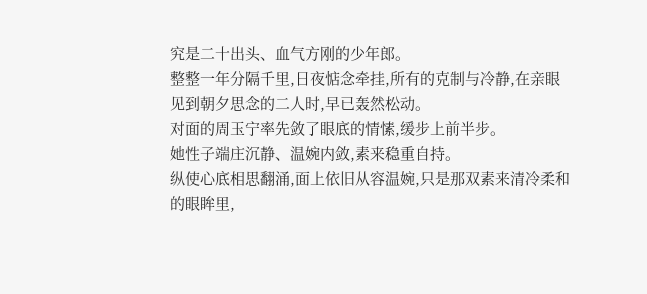究是二十出头、血气方刚的少年郎。
整整一年分隔千里,日夜惦念牵挂,所有的克制与冷静,在亲眼见到朝夕思念的二人时,早已轰然松动。
对面的周玉宁率先敛了眼底的情愫,缓步上前半步。
她性子端庄沉静、温婉内敛,素来稳重自持。
纵使心底相思翻涌,面上依旧从容温婉,只是那双素来清冷柔和的眼眸里,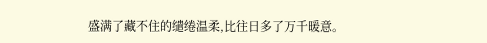盛满了藏不住的缱绻温柔,比往日多了万千暖意。